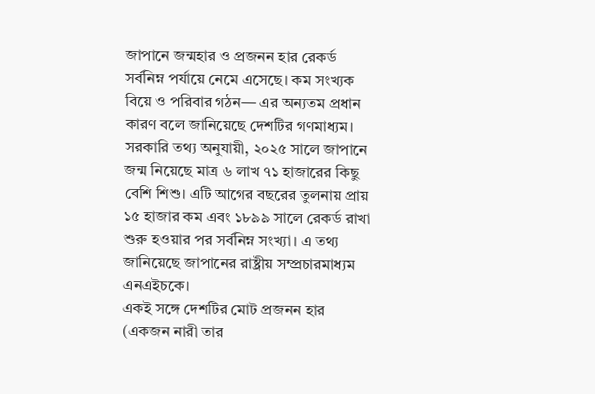জাপানে জন্মহার ও প্রজনন হার রেকর্ড সর্বনিম্ন পর্যায়ে নেমে এসেছে। কম সংখ্যক বিয়ে ও পরিবার গঠন— এর অন্যতম প্রধান কারণ বলে জানিয়েছে দেশটির গণমাধ্যম।
সরকারি তথ্য অনুযায়ী, ২০২৫ সালে জাপানে জন্ম নিয়েছে মাত্র ৬ লাখ ৭১ হাজারের কিছু বেশি শিশু। এটি আগের বছরের তুলনায় প্রায় ১৫ হাজার কম এবং ১৮৯৯ সালে রেকর্ড রাখা শুরু হওয়ার পর সর্বনিম্ন সংখ্যা। এ তথ্য জানিয়েছে জাপানের রাষ্ট্রীয় সম্প্রচারমাধ্যম এনএইচকে।
একই সঙ্গে দেশটির মোট প্রজনন হার (একজন নারী তার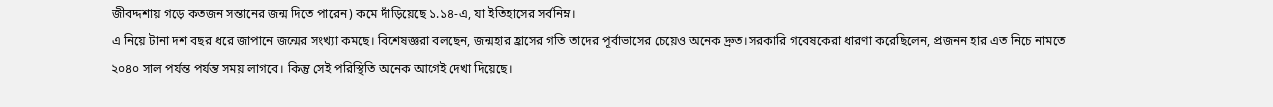জীবদ্দশায় গড়ে কতজন সন্তানের জন্ম দিতে পারেন) কমে দাঁড়িয়েছে ১.১৪-এ, যা ইতিহাসের সর্বনিম্ন।
এ নিয়ে টানা দশ বছর ধরে জাপানে জন্মের সংখ্যা কমছে। বিশেষজ্ঞরা বলছেন, জন্মহার হ্রাসের গতি তাদের পূর্বাভাসের চেয়েও অনেক দ্রুত।সরকারি গবেষকেরা ধারণা করেছিলেন, প্রজনন হার এত নিচে নামতে ২০৪০ সাল পর্যন্ত পর্যন্ত সময় লাগবে। কিন্তু সেই পরিস্থিতি অনেক আগেই দেখা দিয়েছে।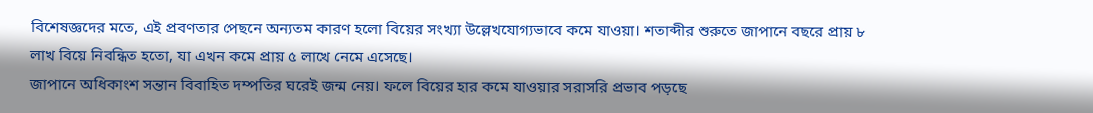বিশেষজ্ঞদের মতে, এই প্রবণতার পেছনে অন্যতম কারণ হলো বিয়ের সংখ্যা উল্লেখযোগ্যভাবে কমে যাওয়া। শতাব্দীর শুরুতে জাপানে বছরে প্রায় ৮ লাখ বিয়ে নিবন্ধিত হতো, যা এখন কমে প্রায় ৫ লাখে নেমে এসেছে।
জাপানে অধিকাংশ সন্তান বিবাহিত দম্পতির ঘরেই জন্ম নেয়। ফলে বিয়ের হার কমে যাওয়ার সরাসরি প্রভাব পড়ছে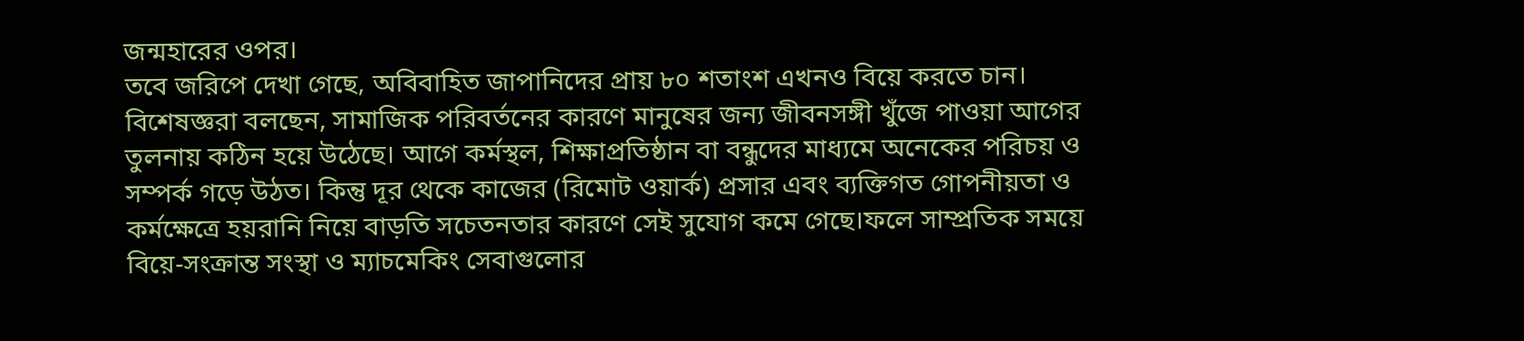জন্মহারের ওপর।
তবে জরিপে দেখা গেছে, অবিবাহিত জাপানিদের প্রায় ৮০ শতাংশ এখনও বিয়ে করতে চান।
বিশেষজ্ঞরা বলছেন, সামাজিক পরিবর্তনের কারণে মানুষের জন্য জীবনসঙ্গী খুঁজে পাওয়া আগের তুলনায় কঠিন হয়ে উঠেছে। আগে কর্মস্থল, শিক্ষাপ্রতিষ্ঠান বা বন্ধুদের মাধ্যমে অনেকের পরিচয় ও সম্পর্ক গড়ে উঠত। কিন্তু দূর থেকে কাজের (রিমোট ওয়ার্ক) প্রসার এবং ব্যক্তিগত গোপনীয়তা ও কর্মক্ষেত্রে হয়রানি নিয়ে বাড়তি সচেতনতার কারণে সেই সুযোগ কমে গেছে।ফলে সাম্প্রতিক সময়ে বিয়ে-সংক্রান্ত সংস্থা ও ম্যাচমেকিং সেবাগুলোর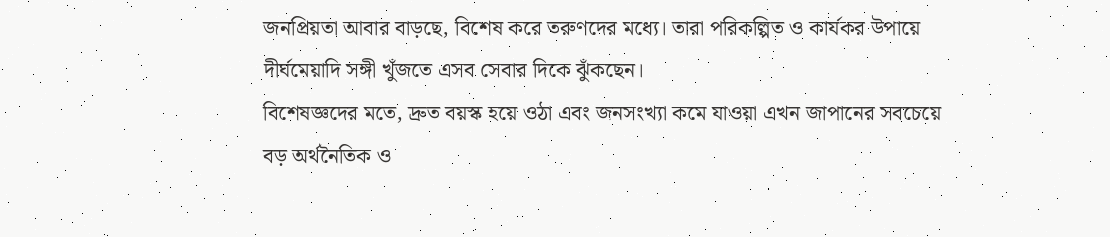জনপ্রিয়তা আবার বাড়ছে, বিশেষ করে তরুণদের মধ্যে। তারা পরিকল্পিত ও কার্যকর উপায়ে দীর্ঘমেয়াদি সঙ্গী খুঁজতে এসব সেবার দিকে ঝুঁকছেন।
বিশেষজ্ঞদের মতে, দ্রুত বয়স্ক হয়ে ওঠা এবং জনসংখ্যা কমে যাওয়া এখন জাপানের সবচেয়ে বড় অর্থনৈতিক ও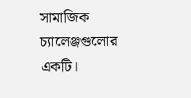সামাজিক চ্যালেঞ্জগুলোর একটি।